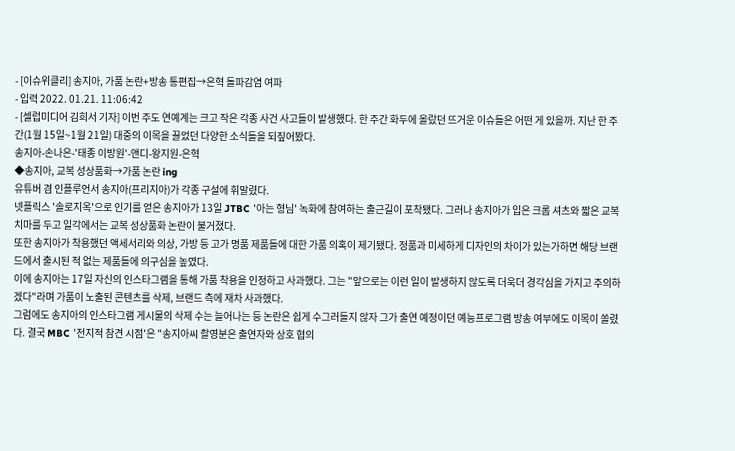- [이슈위클리] 송지아, 가품 논란+방송 통편집→은혁 돌파감염 여파
- 입력 2022. 01.21. 11:06:42
- [셀럽미디어 김희서 기자] 이번 주도 연예계는 크고 작은 각종 사건 사고들이 발생했다. 한 주간 화두에 올랐던 뜨거운 이슈들은 어떤 게 있을까. 지난 한 주간(1월 15일~1월 21일) 대중의 이목을 끌었던 다양한 소식들을 되짚어봤다.
송지아-손나은-'태종 이방원'-앤디-왕지원-은혁
◆송지아, 교복 성상품화→가품 논란 ing
유튜버 겸 인플루언서 송지아(프리지아)가 각종 구설에 휘말렸다.
넷플릭스 '솔로지옥'으로 인기를 얻은 송지아가 13일 JTBC '아는 형님' 녹화에 참여하는 출근길이 포착됐다. 그러나 송지아가 입은 크롭 셔츠와 짧은 교복 치마를 두고 일각에서는 교복 성상품화 논란이 불거졌다.
또한 송지아가 착용했던 액세서리와 의상, 가방 등 고가 명품 제품들에 대한 가품 의혹이 제기됐다. 정품과 미세하게 디자인의 차이가 있는가하면 해당 브랜드에서 출시된 적 없는 제품들에 의구심을 높였다.
이에 송지아는 17일 자신의 인스타그램을 통해 가품 착용을 인정하고 사과했다. 그는 "앞으로는 이런 일이 발생하지 않도록 더욱더 경각심을 가지고 주의하겠다"라며 가품이 노출된 콘텐츠를 삭제, 브랜드 측에 재차 사과했다.
그럼에도 송지아의 인스타그램 게시물의 삭제 수는 늘어나는 등 논란은 쉽게 수그러들지 않자 그가 출연 예정이던 예능프로그램 방송 여부에도 이목이 쏠렸다. 결국 MBC '전지적 참견 시점'은 "송지아씨 촬영분은 출연자와 상호 협의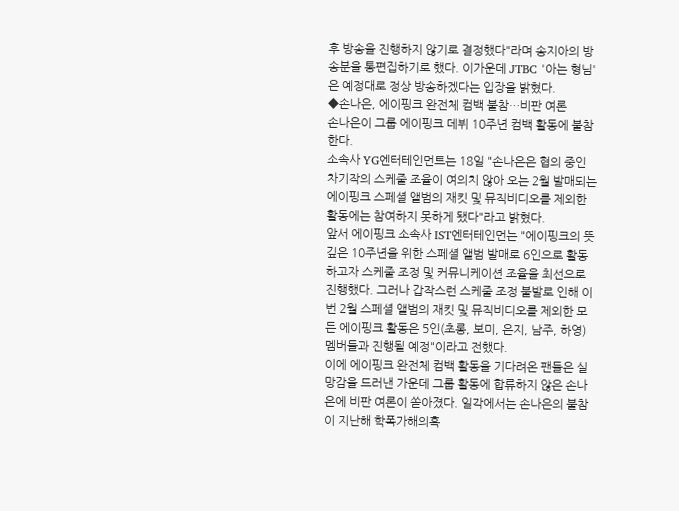후 방송을 진행하지 않기로 결정했다"라며 송지아의 방송분을 통편집하기로 했다. 이가운데 JTBC '아는 형님'은 예정대로 정상 방송하겠다는 입장을 밝혔다.
◆손나은, 에이핑크 완전체 컴백 불참…비판 여론
손나은이 그룹 에이핑크 데뷔 10주년 컴백 활동에 불참한다.
소속사 YG엔터테인먼트는 18일 "손나은은 협의 중인 차기작의 스케줄 조율이 여의치 않아 오는 2월 발매되는 에이핑크 스페셜 앨범의 재킷 및 뮤직비디오를 제외한 활동에는 참여하지 못하게 됐다"라고 밝혔다.
앞서 에이핑크 소속사 IST엔터테인먼는 "에이핑크의 뜻 깊은 10주년을 위한 스페셜 앨범 발매로 6인으로 활동하고자 스케줄 조정 및 커뮤니케이션 조율을 최선으로 진행했다. 그러나 갑작스런 스케줄 조정 불발로 인해 이번 2월 스페셜 앨범의 재킷 및 뮤직비디오를 제외한 모든 에이핑크 활동은 5인(초롱, 보미, 은지, 남주, 하영) 멤버들과 진행될 예정"이라고 전했다.
이에 에이핑크 완전체 컴백 활동을 기다려온 팬들은 실망감을 드러낸 가운데 그룹 활동에 합류하지 않은 손나은에 비판 여론이 쏟아졌다. 일각에서는 손나은의 불참이 지난해 학폭가해의혹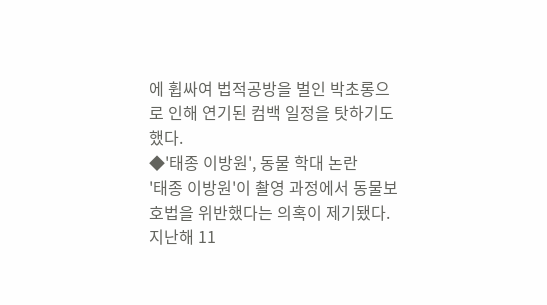에 휩싸여 법적공방을 벌인 박초롱으로 인해 연기된 컴백 일정을 탓하기도 했다.
◆'태종 이방원', 동물 학대 논란
'태종 이방원'이 촬영 과정에서 동물보호법을 위반했다는 의혹이 제기됐다.
지난해 11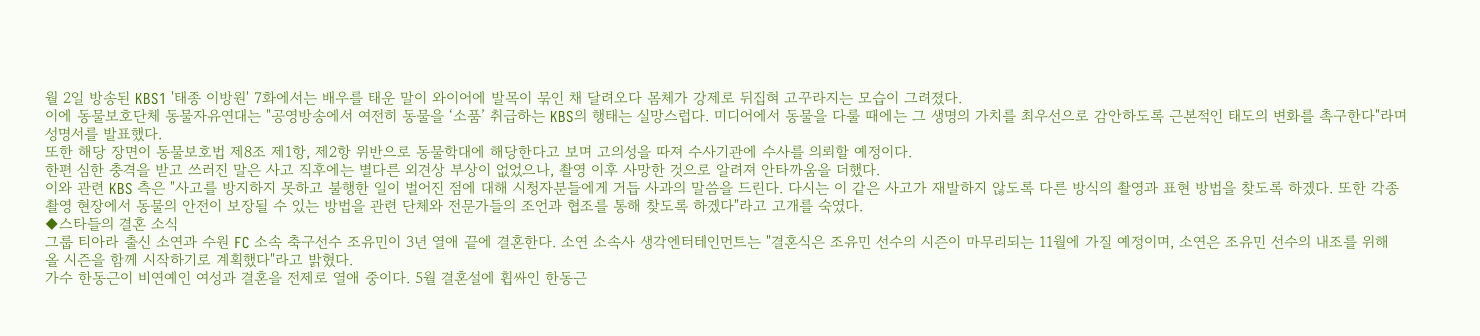월 2일 방송된 KBS1 '태종 이방원' 7화에서는 배우를 태운 말이 와이어에 발목이 묶인 채 달려오다 몸체가 강제로 뒤집혀 고꾸라지는 모습이 그려졌다.
이에 동물보호단체 동물자유연대는 "공영방송에서 여전히 동물을 ‘소품’ 취급하는 KBS의 행태는 실망스럽다. 미디어에서 동물을 다룰 때에는 그 생명의 가치를 최우선으로 감안하도록 근본적인 태도의 변화를 촉구한다"라며 성명서를 발표했다.
또한 해당 장면이 동물보호법 제8조 제1항, 제2항 위반으로 동물학대에 해당한다고 보며 고의성을 따져 수사기관에 수사를 의뢰할 예정이다.
한편 심한 충격을 받고 쓰러진 말은 사고 직후에는 별다른 외견상 부상이 없었으나, 촬영 이후 사망한 것으로 알려져 안타까움을 더했다.
이와 관련 KBS 측은 "사고를 방지하지 못하고 불행한 일이 벌어진 점에 대해 시청자분들에게 거듭 사과의 말씀을 드린다. 다시는 이 같은 사고가 재발하지 않도록 다른 방식의 촬영과 표현 방법을 찾도록 하겠다. 또한 각종 촬영 현장에서 동물의 안전이 보장될 수 있는 방법을 관련 단체와 전문가들의 조언과 협조를 통해 찾도록 하겠다"라고 고개를 숙였다.
◆스타들의 결혼 소식
그룹 티아라 출신 소연과 수원 FC 소속 축구선수 조유민이 3년 열애 끝에 결혼한다. 소연 소속사 생각엔터테인먼트는 "결혼식은 조유민 선수의 시즌이 마무리되는 11월에 가질 예정이며, 소연은 조유민 선수의 내조를 위해 올 시즌을 함께 시작하기로 계획했다"라고 밝혔다.
가수 한동근이 비연예인 여성과 결혼을 전제로 열애 중이다. 5월 결혼설에 휩싸인 한동근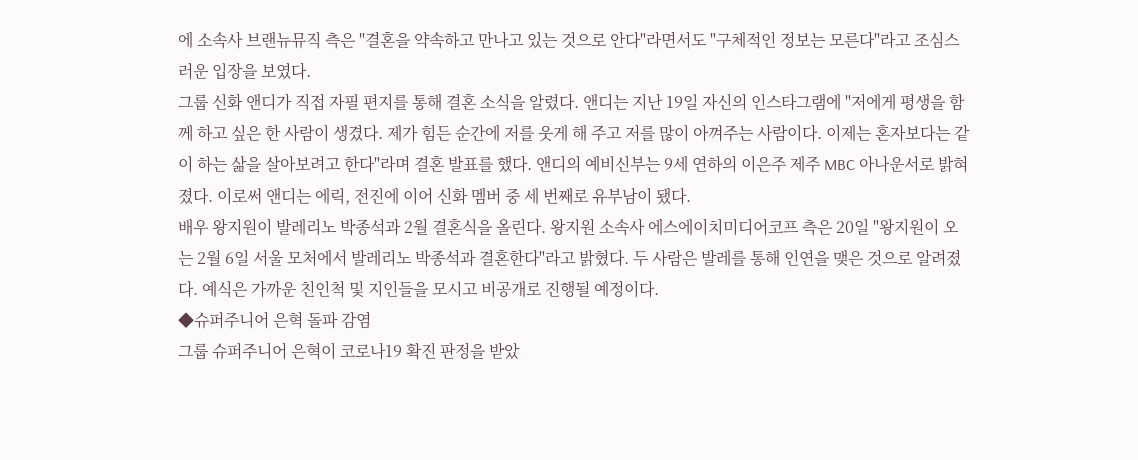에 소속사 브랜뉴뮤직 측은 "결혼을 약속하고 만나고 있는 것으로 안다"라면서도 "구체적인 정보는 모른다"라고 조심스러운 입장을 보였다.
그룹 신화 앤디가 직접 자필 편지를 통해 결혼 소식을 알렸다. 앤디는 지난 19일 자신의 인스타그램에 "저에게 평생을 함께 하고 싶은 한 사람이 생겼다. 제가 힘든 순간에 저를 웃게 해 주고 저를 많이 아껴주는 사람이다. 이제는 혼자보다는 같이 하는 삶을 살아보려고 한다"라며 결혼 발표를 했다. 앤디의 예비신부는 9세 연하의 이은주 제주 MBC 아나운서로 밝혀졌다. 이로써 앤디는 에릭, 전진에 이어 신화 멤버 중 세 번째로 유부남이 됐다.
배우 왕지원이 발레리노 박종석과 2월 결혼식을 올린다. 왕지원 소속사 에스에이치미디어코프 측은 20일 "왕지원이 오는 2월 6일 서울 모처에서 발레리노 박종석과 결혼한다"라고 밝혔다. 두 사람은 발레를 통해 인연을 맺은 것으로 알려졌다. 예식은 가까운 친인척 및 지인들을 모시고 비공개로 진행될 예정이다.
◆슈퍼주니어 은혁 돌파 감염
그룹 슈퍼주니어 은혁이 코로나19 확진 판정을 받았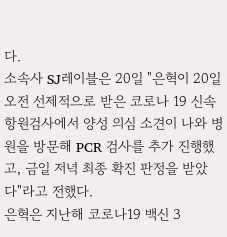다.
소속사 SJ레이블은 20일 "은혁이 20일 오전 선제적으로 받은 코로나 19 신속항원검사에서 양성 의심 소견이 나와 병원을 방문해 PCR 검사를 추가 진행했고, 금일 저녁 최종 확진 판정을 받았다"라고 전했다.
은혁은 지난해 코로나19 백신 3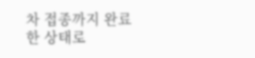차 접종까지 완료한 상태로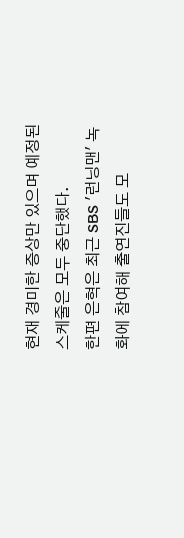현재 경미한 증상만 있으며 예정된 스케줄은 모두 중단했다.
한편 은혁은 최근 SBS '런닝맨' 녹화에 참여해 출연진들도 모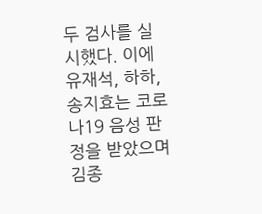두 검사를 실시했다. 이에 유재석, 하하, 송지효는 코로나19 음성 판정을 받았으며 김종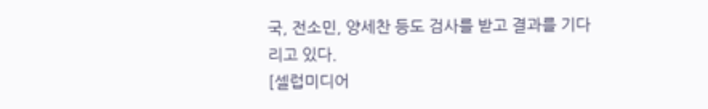국, 전소민, 양세찬 등도 검사를 받고 결과를 기다리고 있다.
[셀럽미디어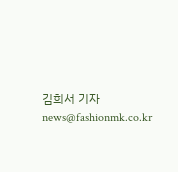김희서 기자 news@fashionmk.co.kr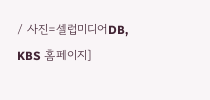/ 사진=셀럽미디어DB, KBS 홈페이지]